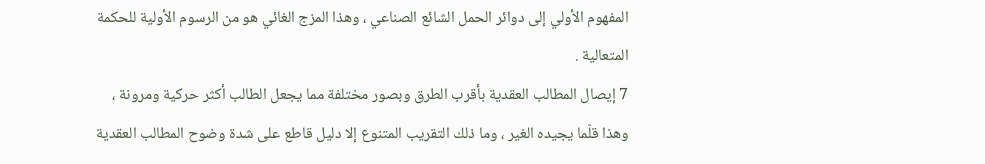المفهوم الأولي إلى دوائر الحمل الشائع الصناعي ، وهذا المزج الغائي هو من الرسوم الأولية للحكمة المتعالية .
7 إيصال المطالب العقدية بأقرب الطرق وبصور مختلفة مما يجعل الطالب أكثر حركية ومرونة ، وهذا قلّما يجيده الغير ، وما ذلك التقريب المتنوع إلا دليل قاطع على شدة وضوح المطالب العقدية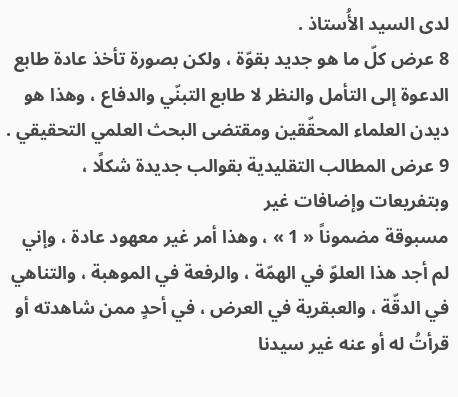لدى السيد الأُستاذ .
8 عرض كلّ ما هو جديد بقوّة ، ولكن بصورة تأخذ عادة طابع الدعوة إلى التأمل والنظر لا طابع التبنّي والدفاع ، وهذا هو ديدن العلماء المحقّقين ومقتضى البحث العلمي التحقيقي .
9 عرض المطالب التقليدية بقوالب جديدة شكلًا ، وبتفريعات وإضافات غير
مسبوقة مضموناً « 1 » ، وهذا أمر غير معهود عادة ، وإني لم أجد هذا العلوّ في الهمّة ، والرفعة في الموهبة ، والتناهي في الدقّة ، والعبقرية في العرض ، في أحدٍ ممن شاهدته أو قرأتُ له أو عنه غير سيدنا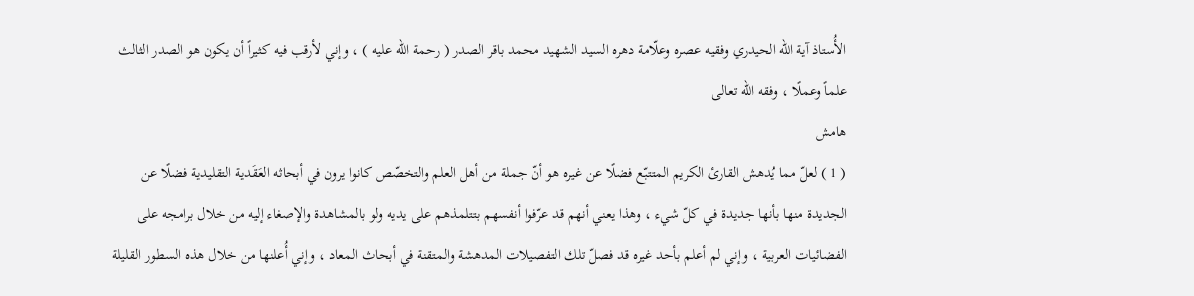الأُستاذ آية الله الحيدري وفقيه عصره وعلّامة دهره السيد الشهيد محمد باقر الصدر ( رحمة الله عليه ) ، وإني لأرقب فيه كثيراً أن يكون هو الصدر الثالث علماً وعملًا ، وفقه الله تعالى
هامش
( 1 ) لعلّ مما يُدهش القارئ الكريم المتتبّع فضلًا عن غيره هو أنّ جملة من أهل العلم والتخصّص كانوا يرون في أبحاثه العَقَدية التقليدية فضلًا عن الجديدة منها بأنها جديدة في كلّ شيء ، وهذا يعني أنهم قد عرّفوا أنفسهم بتتلمذهم على يديه ولو بالمشاهدة والإصغاء إليه من خلال برامجه على الفضائيات العربية ، وإني لم أعلم بأحد غيره قد فصلّ تلك التفصيلات المدهشة والمتقنة في أبحاث المعاد ، وإني أُعلنها من خلال هذه السطور القليلة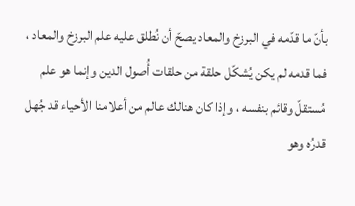بأنّ ما قدّمه في البرزخ والمعاد يصحّ أن نُطلق عليه علم البرزخ والمعاد ، فما قدمه لم يكن يُشكّل حلقة من حلقات أُصول الدين وإنما هو علم مُستقلّ وقائم بنفسه ، وإذا كان هنالك عالم من أعلامنا الأحياء قد جُهل قدرُه وهو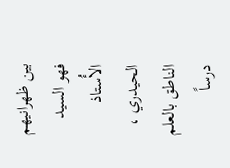بين ظهرانيهم فهو السيد الأُستاذ الحيدري ، الناطق بالعلم درساً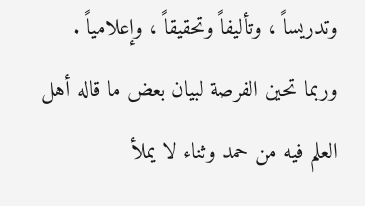وتدريساً ، وتأليفاً وتحقيقاً ، وإعلامياً .
وربما تحين الفرصة لبيان بعض ما قاله أهل العلم فيه من حمد وثناء لا يملأ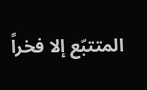المتتبّع إلا فخراً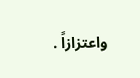واعتزازاً .